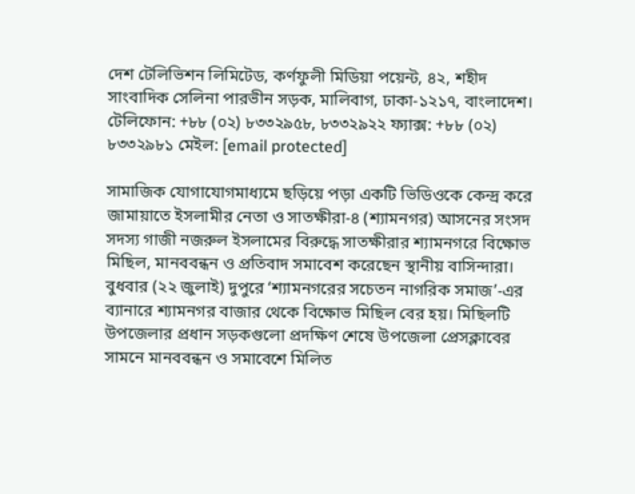দেশ টেলিভিশন লিমিটেড, কর্ণফুলী মিডিয়া পয়েন্ট, ৪২, শহীদ সাংবাদিক সেলিনা পারভীন সড়ক, মালিবাগ, ঢাকা-১২১৭, বাংলাদেশ।
টেলিফোন: +৮৮ (০২) ৮৩৩২৯৫৮, ৮৩৩২৯২২ ফ্যাক্স: +৮৮ (০২) ৮৩৩২৯৮১ মেইল: [email protected]

সামাজিক যোগাযোগমাধ্যমে ছড়িয়ে পড়া একটি ভিডিওকে কেন্দ্র করে জামায়াতে ইসলামীর নেতা ও সাতক্ষীরা-৪ (শ্যামনগর) আসনের সংসদ সদস্য গাজী নজরুল ইসলামের বিরুদ্ধে সাতক্ষীরার শ্যামনগরে বিক্ষোভ মিছিল, মানববন্ধন ও প্রতিবাদ সমাবেশ করেছেন স্থানীয় বাসিন্দারা।
বুধবার (২২ জুলাই) দুপুরে ‘শ্যামনগরের সচেতন নাগরিক সমাজ’-এর ব্যানারে শ্যামনগর বাজার থেকে বিক্ষোভ মিছিল বের হয়। মিছিলটি উপজেলার প্রধান সড়কগুলো প্রদক্ষিণ শেষে উপজেলা প্রেসক্লাবের সামনে মানববন্ধন ও সমাবেশে মিলিত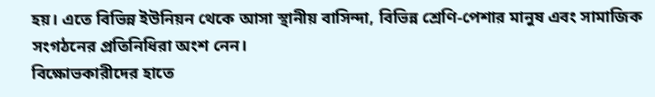হয়। এতে বিভিন্ন ইউনিয়ন থেকে আসা স্থানীয় বাসিন্দা, বিভিন্ন শ্রেণি-পেশার মানুষ এবং সামাজিক সংগঠনের প্রতিনিধিরা অংশ নেন।
বিক্ষোভকারীদের হাতে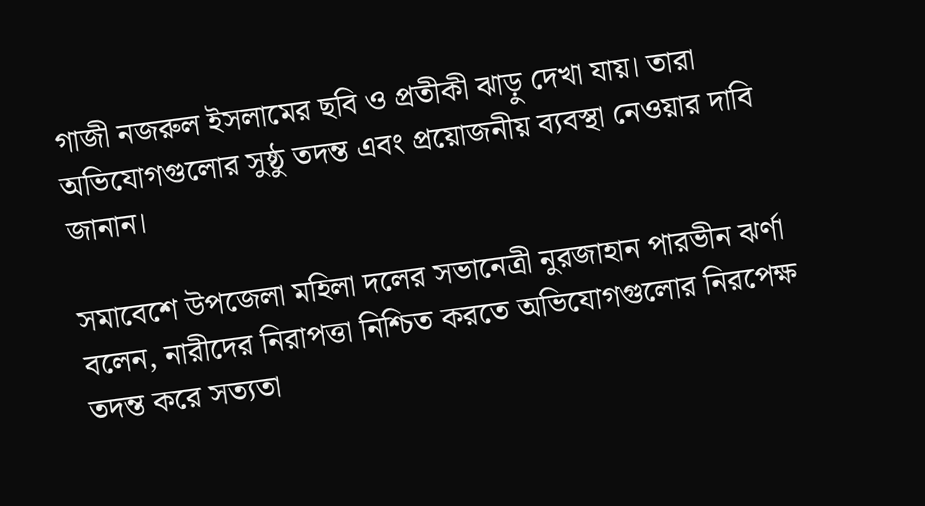গাজী নজরুল ইসলামের ছবি ও প্রতীকী ঝাড়ু দেখা যায়। তারা অভিযোগগুলোর সুষ্ঠু তদন্ত এবং প্রয়োজনীয় ব্যবস্থা নেওয়ার দাবি জানান।

সমাবেশে উপজেলা মহিলা দলের সভানেত্রী নুরজাহান পারভীন ঝর্ণা বলেন, নারীদের নিরাপত্তা নিশ্চিত করতে অভিযোগগুলোর নিরপেক্ষ তদন্ত করে সত্যতা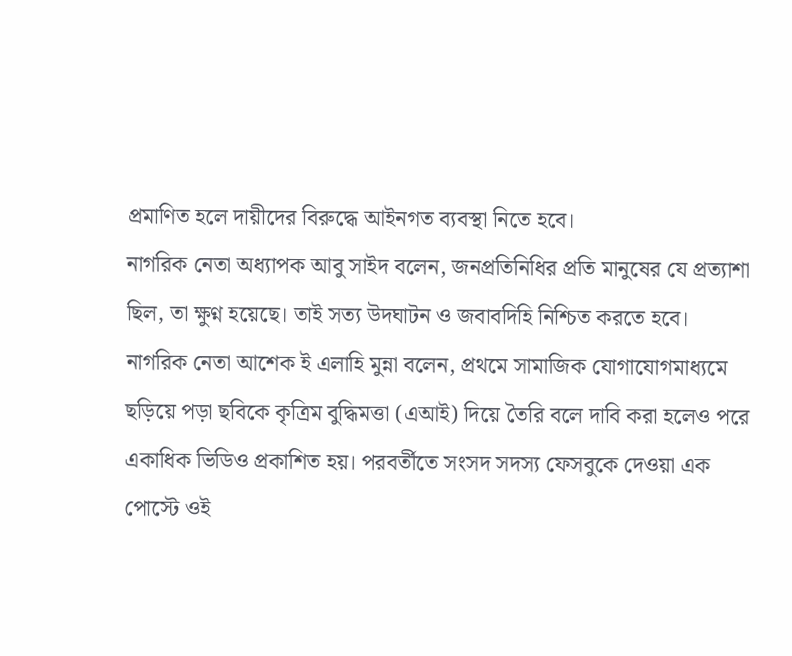প্রমাণিত হলে দায়ীদের বিরুদ্ধে আইনগত ব্যবস্থা নিতে হবে।
নাগরিক নেতা অধ্যাপক আবু সাইদ বলেন, জনপ্রতিনিধির প্রতি মানুষের যে প্রত্যাশা ছিল, তা ক্ষুণ্ন হয়েছে। তাই সত্য উদঘাটন ও জবাবদিহি নিশ্চিত করতে হবে।
নাগরিক নেতা আশেক ই এলাহি মুন্না বলেন, প্রথমে সামাজিক যোগাযোগমাধ্যমে ছড়িয়ে পড়া ছবিকে কৃত্রিম বুদ্ধিমত্তা (এআই) দিয়ে তৈরি বলে দাবি করা হলেও পরে একাধিক ভিডিও প্রকাশিত হয়। পরবর্তীতে সংসদ সদস্য ফেসবুকে দেওয়া এক পোস্টে ওই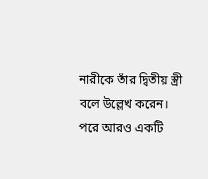নারীকে তাঁর দ্বিতীয় স্ত্রী বলে উল্লেখ করেন। পরে আরও একটি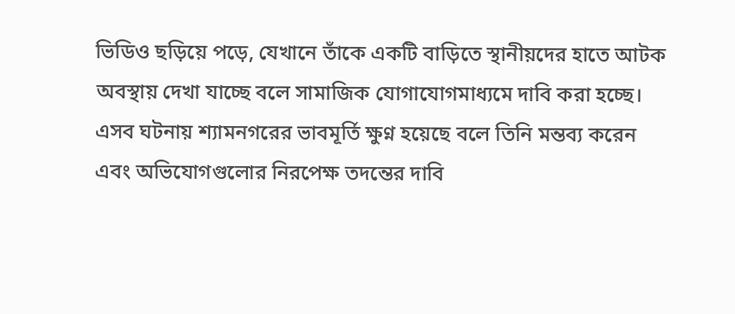ভিডিও ছড়িয়ে পড়ে, যেখানে তাঁকে একটি বাড়িতে স্থানীয়দের হাতে আটক অবস্থায় দেখা যাচ্ছে বলে সামাজিক যোগাযোগমাধ্যমে দাবি করা হচ্ছে। এসব ঘটনায় শ্যামনগরের ভাবমূর্তি ক্ষুণ্ন হয়েছে বলে তিনি মন্তব্য করেন এবং অভিযোগগুলোর নিরপেক্ষ তদন্তের দাবি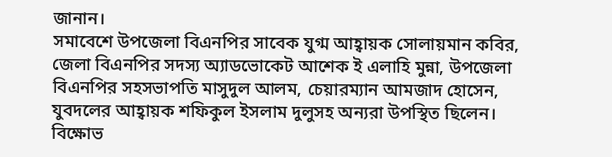জানান।
সমাবেশে উপজেলা বিএনপির সাবেক যুগ্ম আহ্বায়ক সোলায়মান কবির, জেলা বিএনপির সদস্য অ্যাডভোকেট আশেক ই এলাহি মুন্না, উপজেলা বিএনপির সহসভাপতি মাসুদুল আলম, চেয়ারম্যান আমজাদ হোসেন, যুবদলের আহ্বায়ক শফিকুল ইসলাম দুলুসহ অন্যরা উপস্থিত ছিলেন।
বিক্ষোভ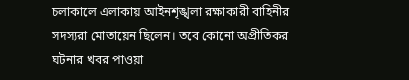চলাকালে এলাকায় আইনশৃঙ্খলা রক্ষাকারী বাহিনীর সদস্যরা মোতায়েন ছিলেন। তবে কোনো অপ্রীতিকর ঘটনার খবর পাওয়া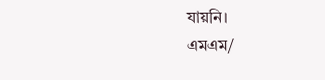যায়নি।
এমএম/